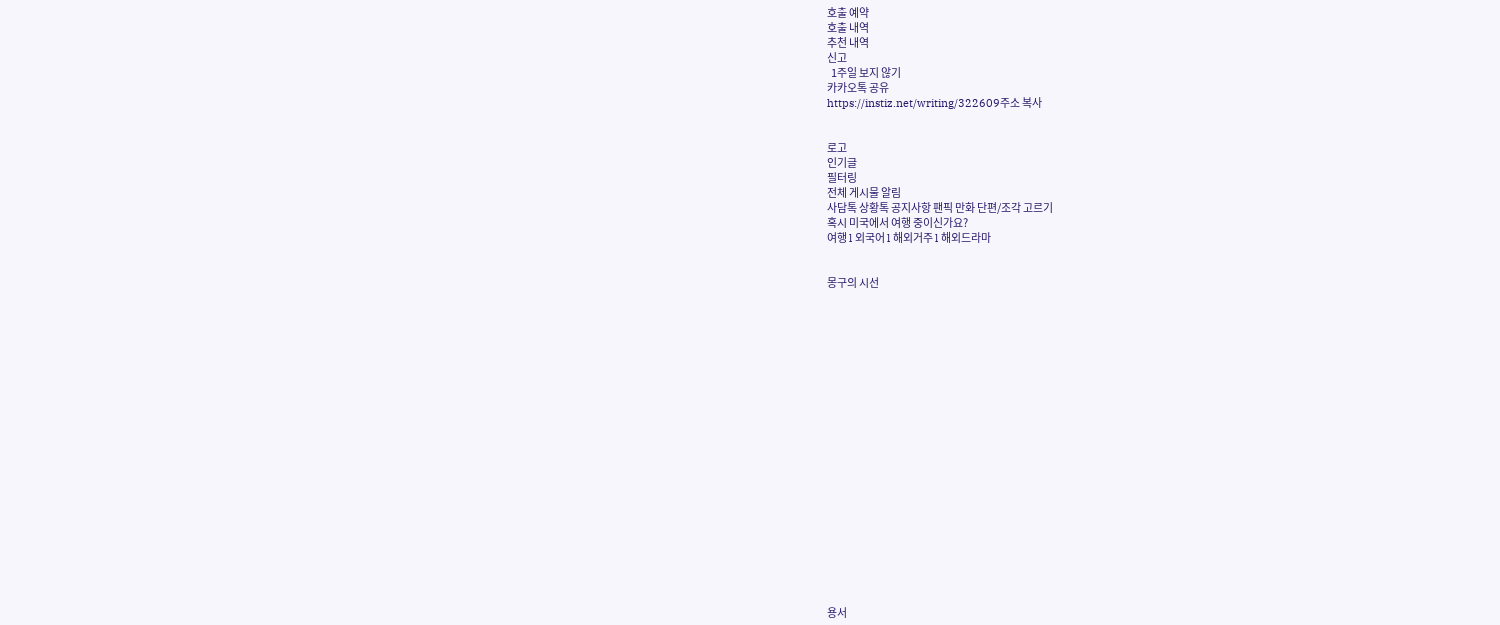호출 예약
호출 내역
추천 내역
신고
  1주일 보지 않기
카카오톡 공유
https://instiz.net/writing/322609주소 복사


로고
인기글
필터링
전체 게시물 알림
사담톡 상황톡 공지사항 팬픽 만화 단편/조각 고르기
혹시 미국에서 여행 중이신가요?
여행 l 외국어 l 해외거주 l 해외드라마


몽구의 시선





















용서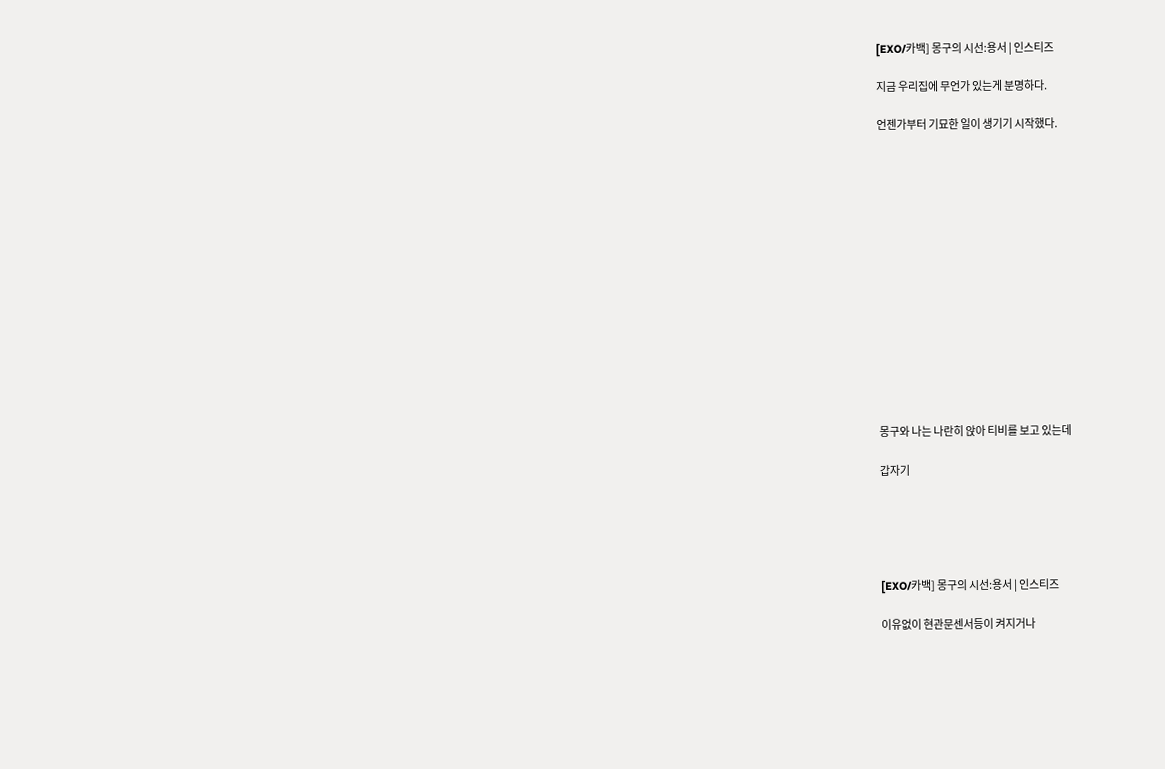[EXO/카백] 몽구의 시선:용서 | 인스티즈

지금 우리집에 무언가 있는게 분명하다.

언젠가부터 기묘한 일이 생기기 시작했다.















몽구와 나는 나란히 앉아 티비를 보고 있는데

갑자기





[EXO/카백] 몽구의 시선:용서 | 인스티즈

이유없이 현관문센서등이 켜지거나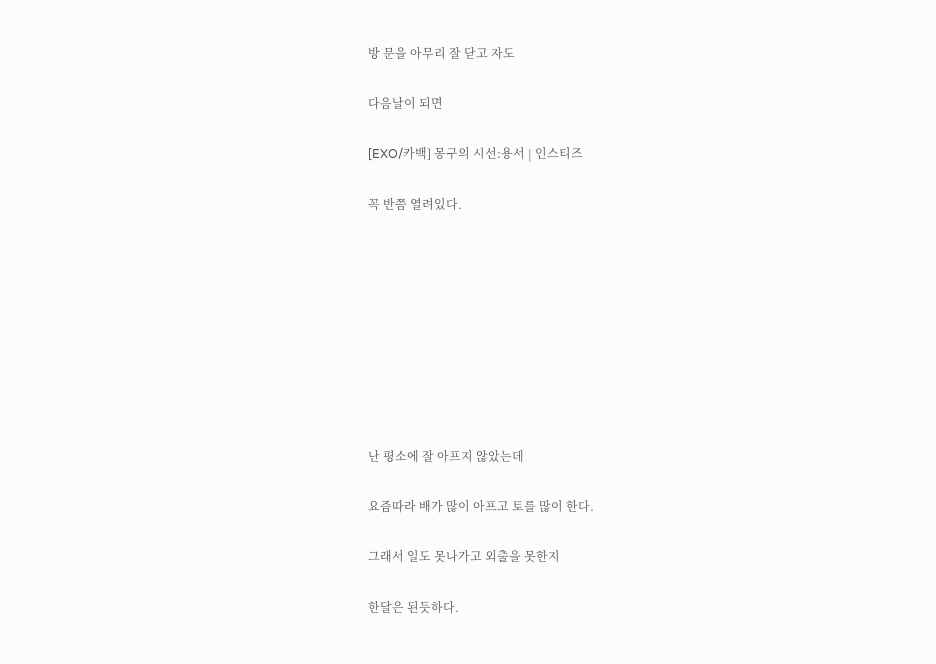방 문을 아무리 잘 닫고 자도

다음날이 되면

[EXO/카백] 몽구의 시선:용서 | 인스티즈

꼭 반쯤 열려있다.









난 평소에 잘 아프지 않았는데

요즘따라 배가 많이 아프고 토를 많이 한다.

그래서 일도 못나가고 외출을 못한지

한달은 된듯하다.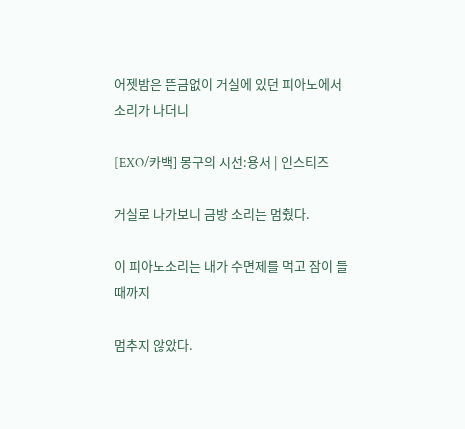어젯밤은 뜬금없이 거실에 있던 피아노에서 소리가 나더니

[EXO/카백] 몽구의 시선:용서 | 인스티즈

거실로 나가보니 금방 소리는 멈췄다.

이 피아노소리는 내가 수면제를 먹고 잠이 들때까지

멈추지 않았다.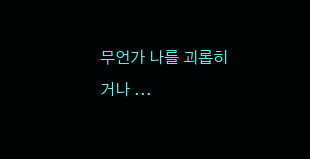무언가 나를 괴롭히거나 ...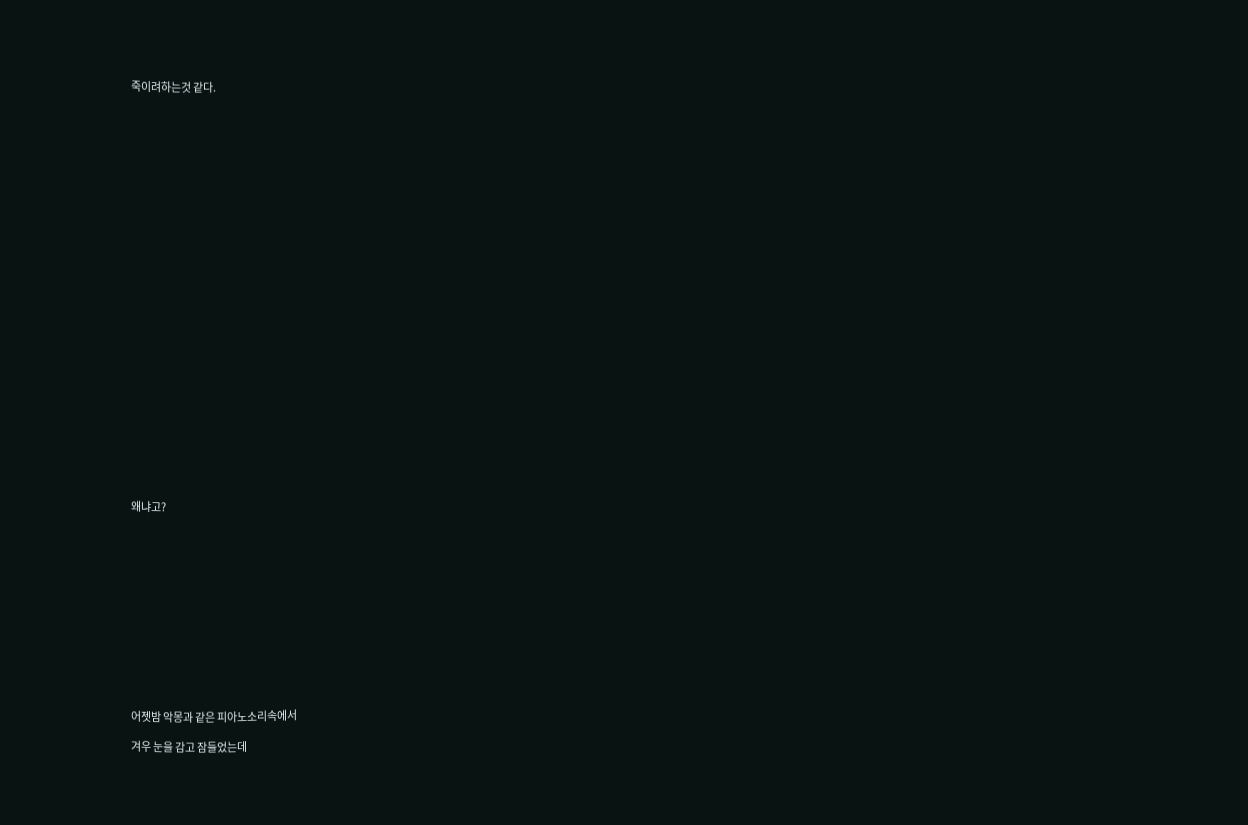죽이려하는것 같다.



























왜냐고?













어젯밤 악몽과 같은 피아노소리속에서

겨우 눈을 감고 잠들었는데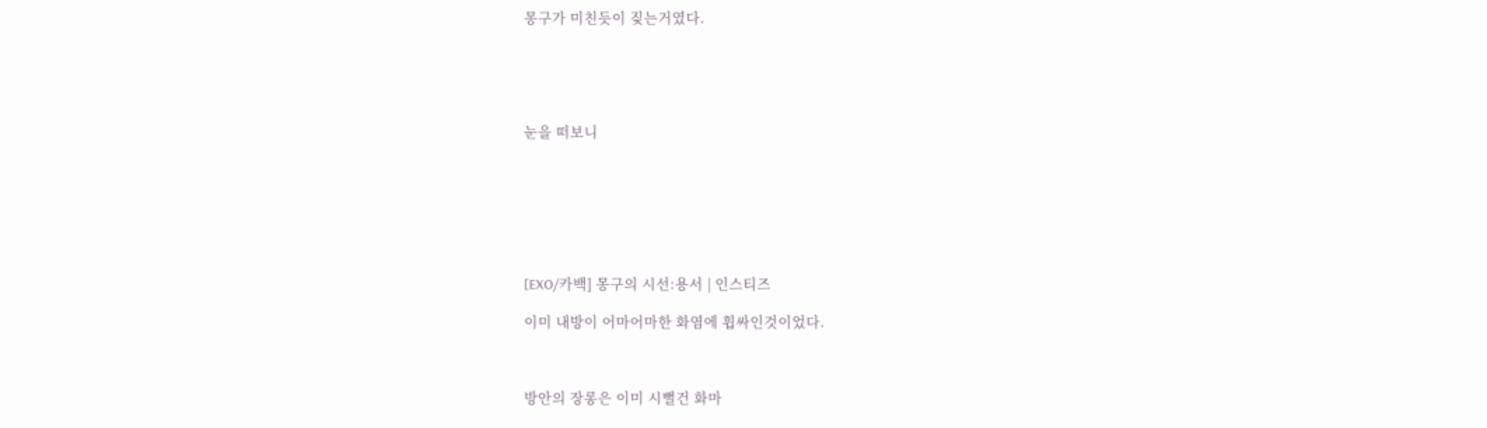몽구가 미친듯이 짖는거였다.





눈을 떠보니







[EXO/카백] 몽구의 시선:용서 | 인스티즈

이미 내방이 어마어마한 화염에 휩싸인것이었다.



방안의 장롱은 이미 시뻘건 화마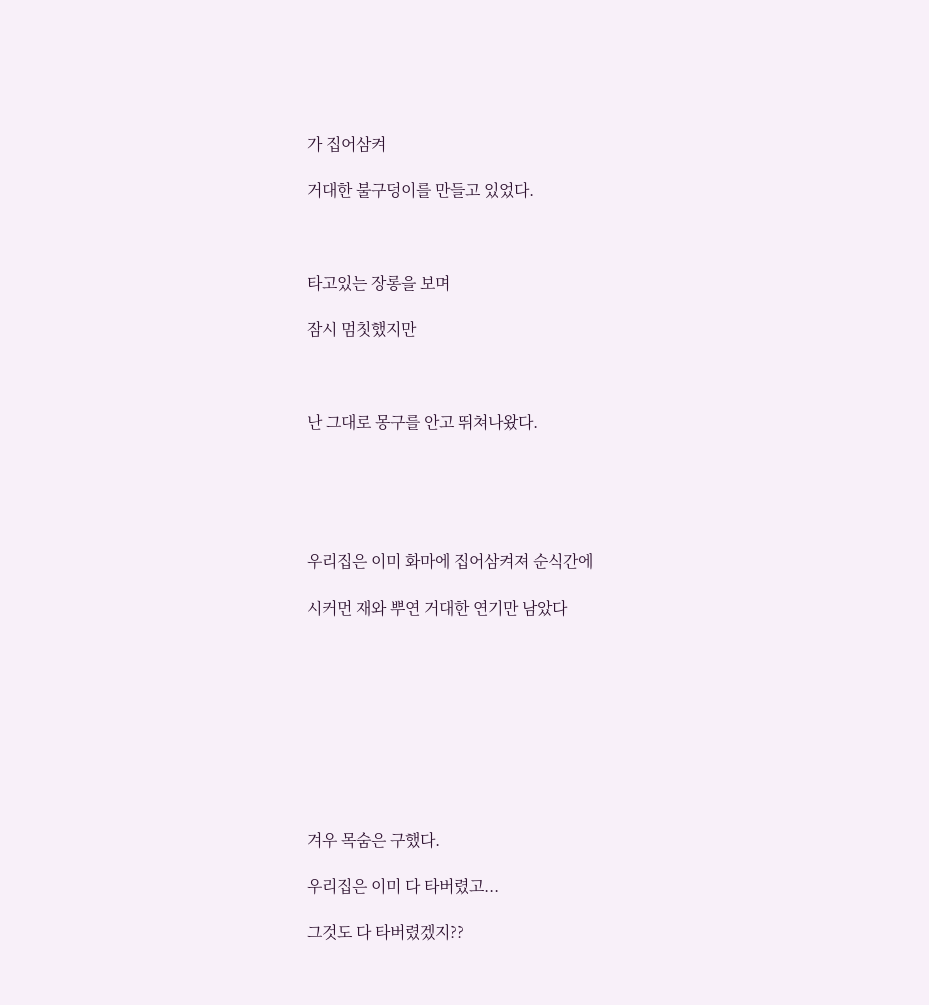가 집어삼켜

거대한 불구덩이를 만들고 있었다.



타고있는 장롱을 보며

잠시 멈칫했지만



난 그대로 몽구를 안고 뛰쳐나왔다.





우리집은 이미 화마에 집어삼켜져 순식간에

시커먼 재와 뿌연 거대한 연기만 남았다









겨우 목숨은 구했다.

우리집은 이미 다 타버렸고...

그것도 다 타버렸겠지??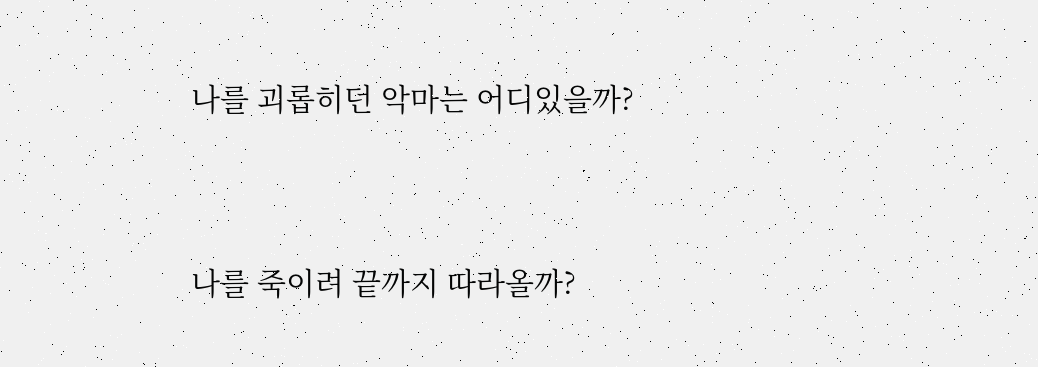나를 괴롭히던 악마는 어디있을까?



나를 죽이려 끝까지 따라올까?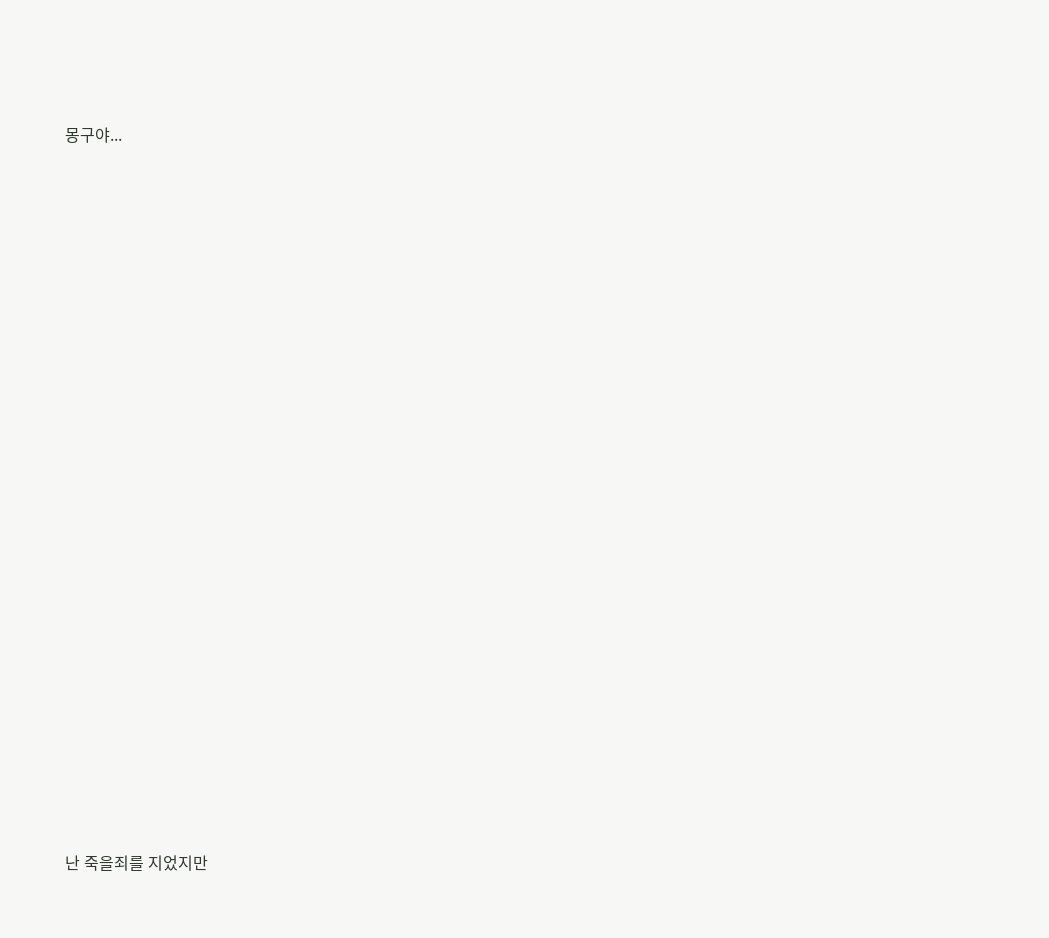몽구야...



























난 죽을죄를 지었지만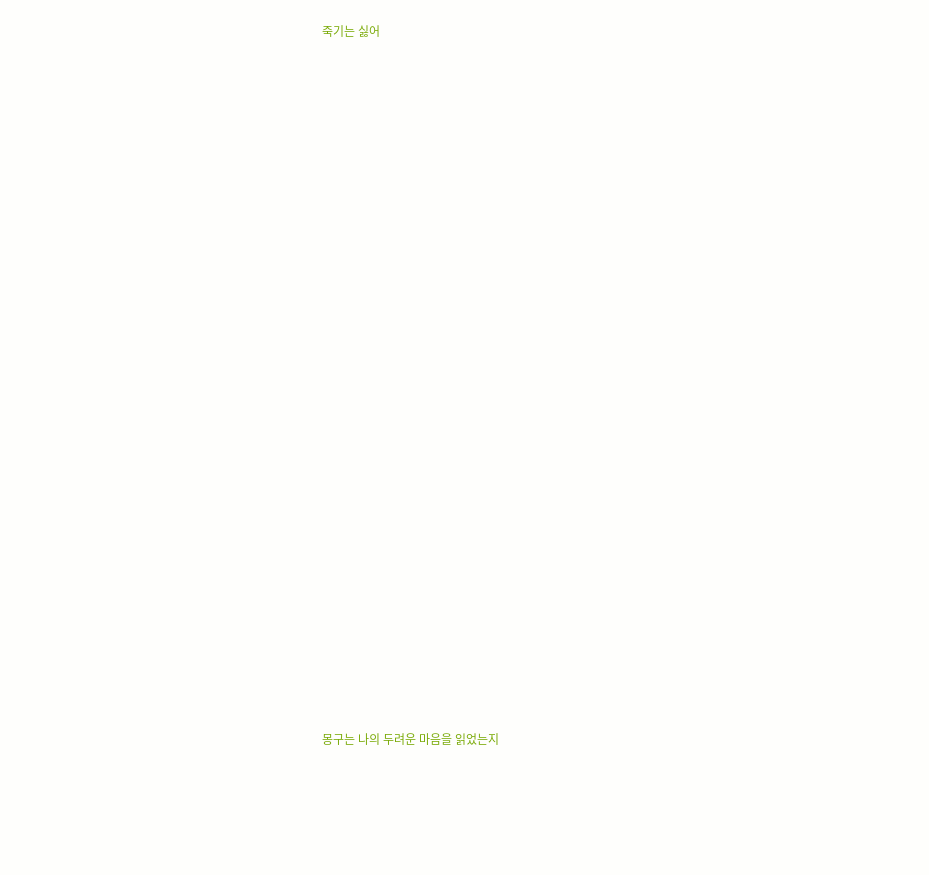죽기는 싫어





























몽구는 나의 두려운 마음을 읽었는지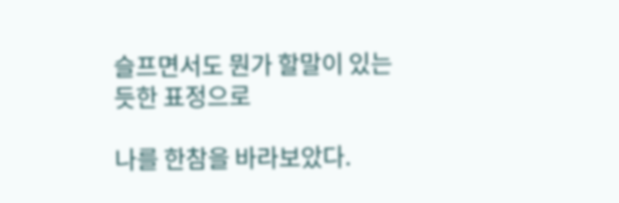슬프면서도 뭔가 할말이 있는듯한 표정으로

나를 한참을 바라보았다.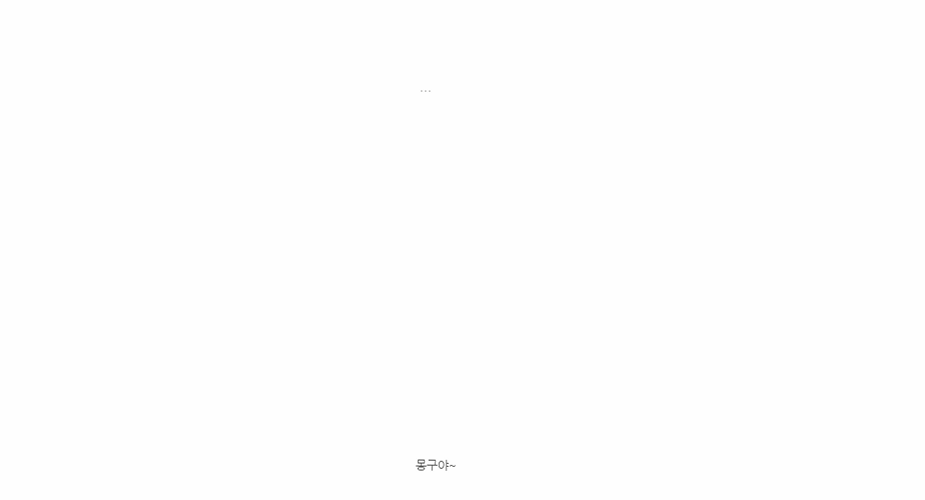...

















몽구야~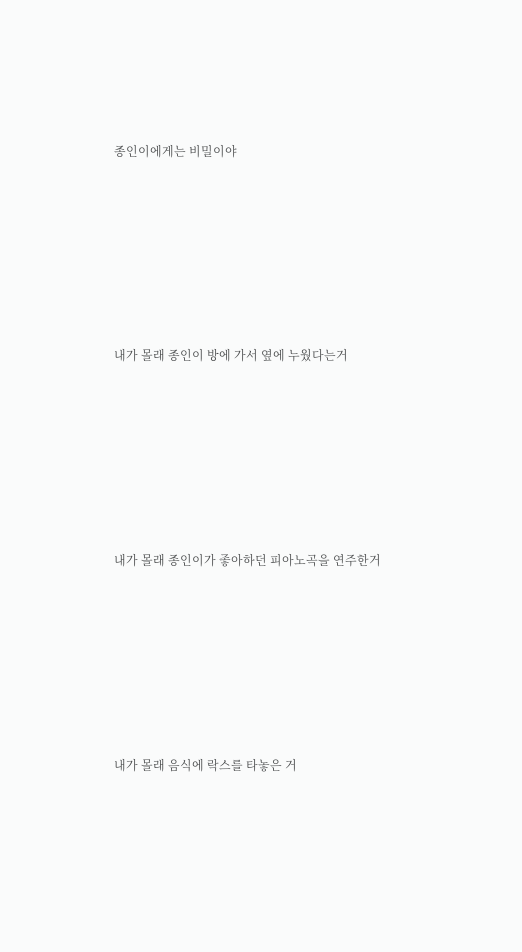종인이에게는 비밀이야







내가 몰래 종인이 방에 가서 옆에 누웠다는거







내가 몰래 종인이가 좋아하던 피아노곡을 연주한거







내가 몰래 음식에 락스를 타놓은 거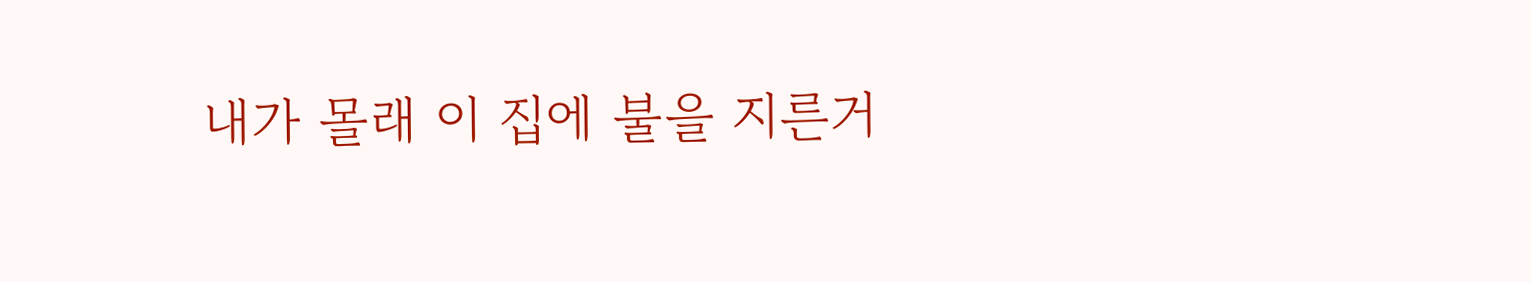내가 몰래 이 집에 불을 지른거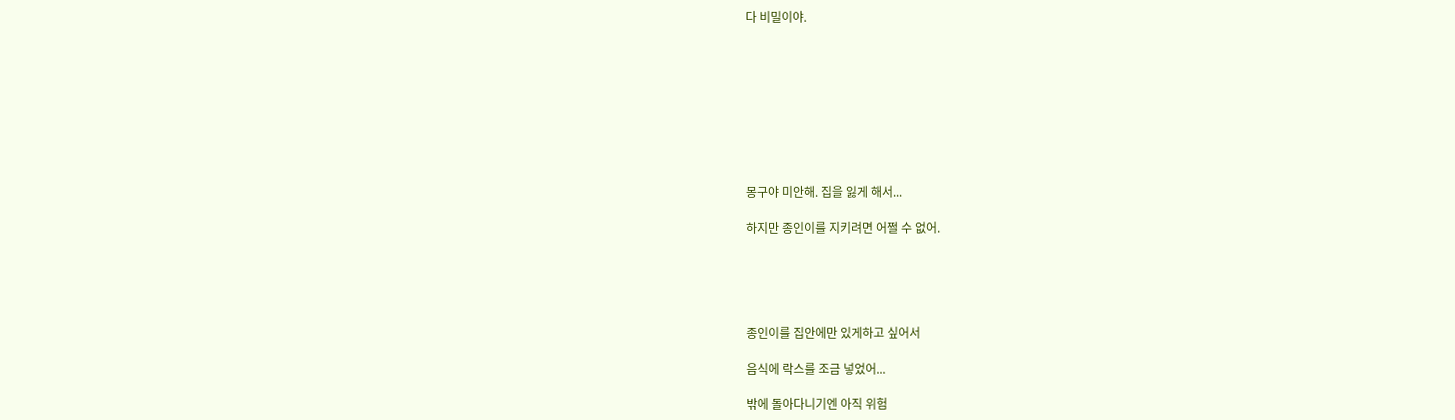다 비밀이야.









몽구야 미안해. 집을 잃게 해서...

하지만 종인이를 지키려면 어쩔 수 없어.





종인이를 집안에만 있게하고 싶어서

음식에 락스를 조금 넣었어...

밖에 돌아다니기엔 아직 위험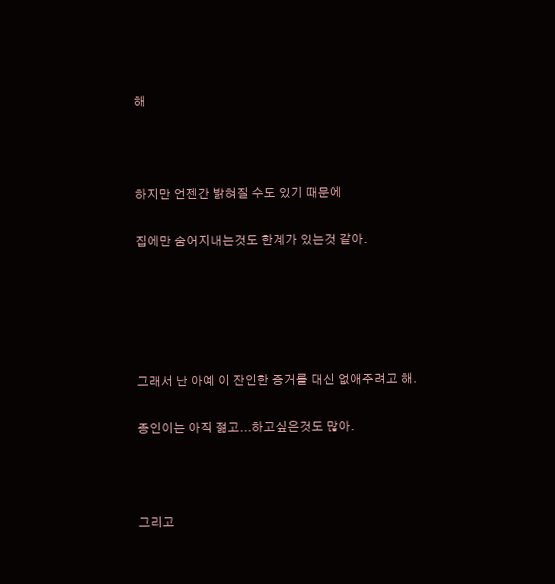해



하지만 언젠간 밝혀질 수도 있기 때문에

집에만 숨어지내는것도 한계가 있는것 같아.





그래서 난 아예 이 잔인한 증거를 대신 없애주려고 해.

종인이는 아직 젊고...하고싶은것도 많아.



그리고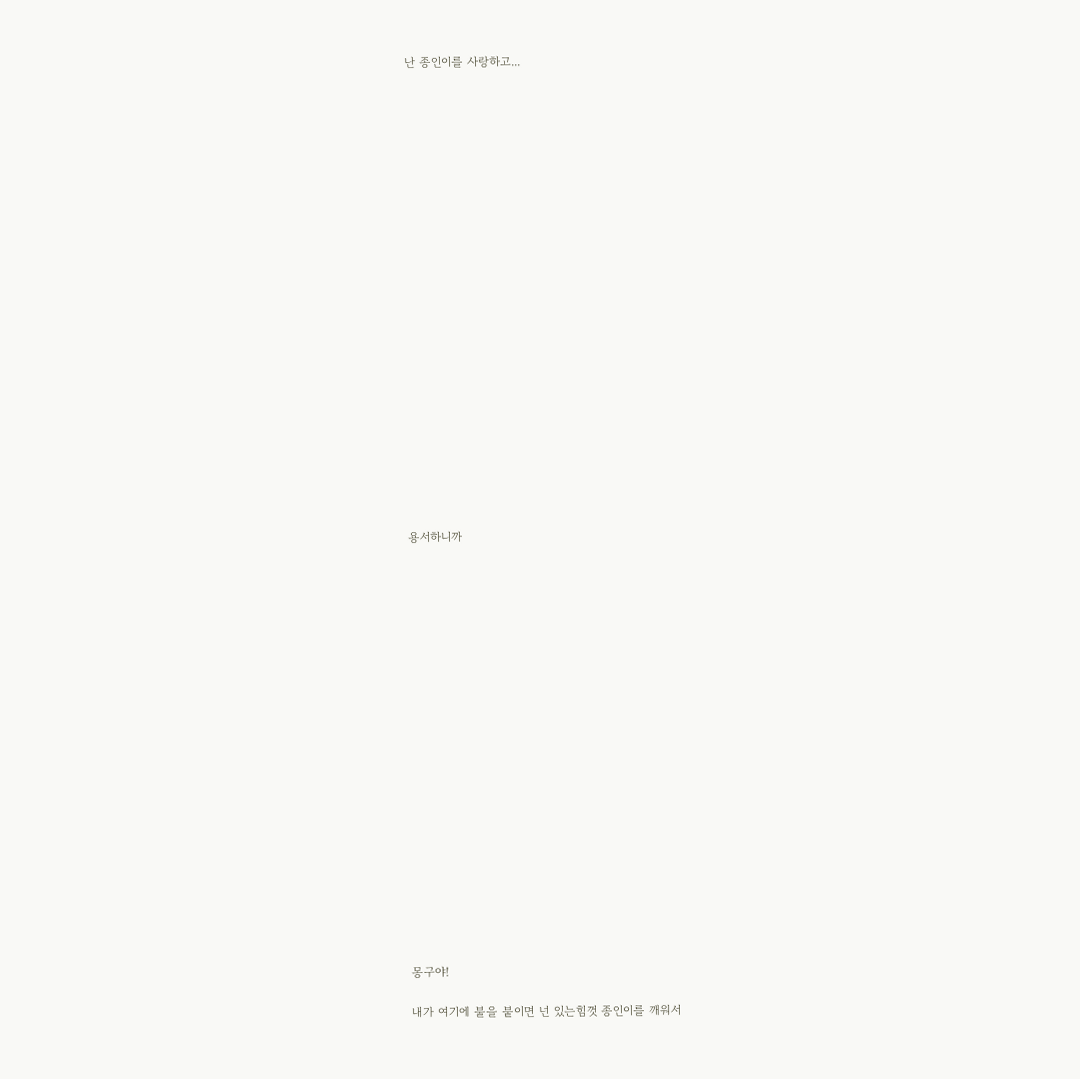난 종인이를 사랑하고...























용서하니까





















몽구야!

내가 여기에 불을 붙이면 넌 있는힘껏 종인이를 깨워서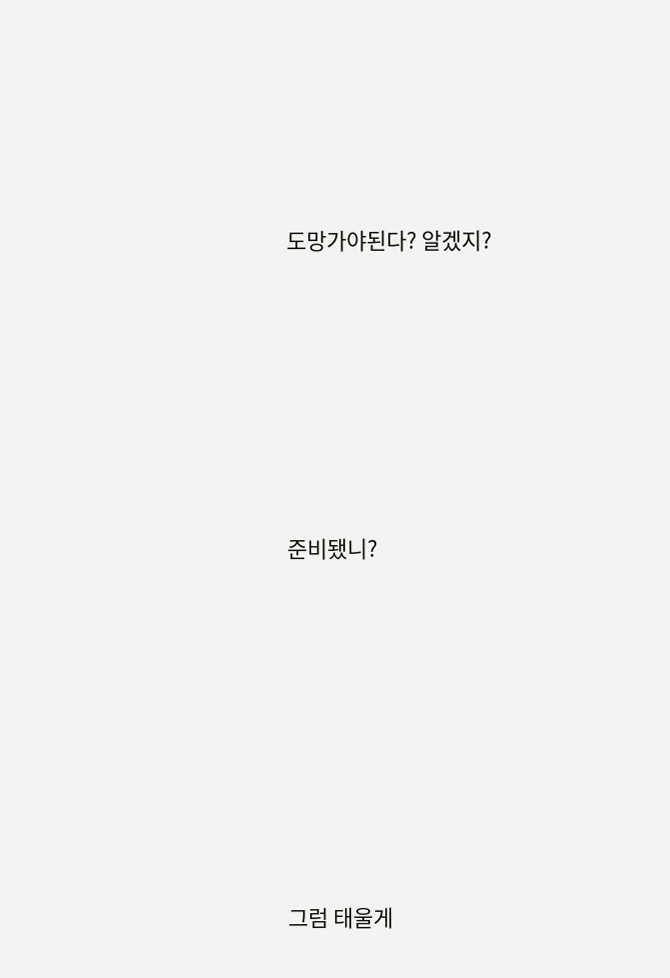도망가야된다? 알겠지?









준비됐니?











그럼 태울게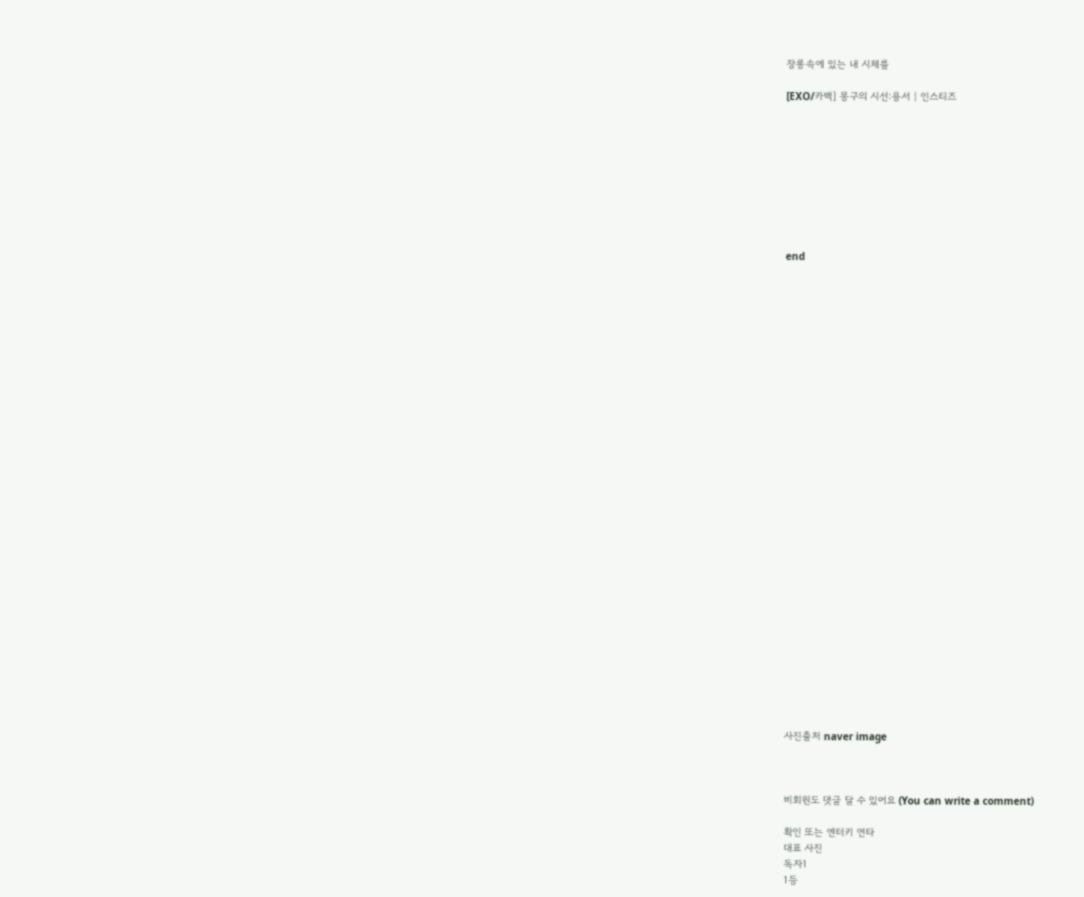장롱속에 있는 내 시체를

[EXO/카백] 몽구의 시선:용서 | 인스티즈









end





























사진출처 naver image



비회원도 댓글 달 수 있어요 (You can write a comment)

확인 또는 엔터키 연타
대표 사진
독자1
1등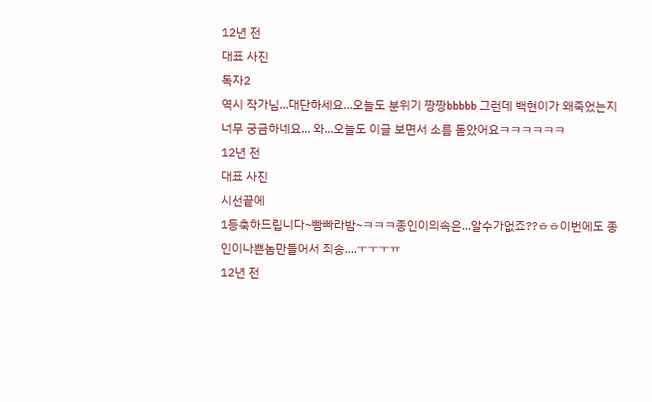12년 전
대표 사진
독자2
역시 작가님...대단하세요...오늘도 분위기 짱짱bbbbb 그런데 백현이가 왜죽었는지 너무 궁금하네요... 와...오늘도 이글 보면서 소름 돋았어요ㅋㅋㅋㅋㅋㅋ
12년 전
대표 사진
시선끝에
1등축하드립니다~빰빠라밤~ㅋㅋㅋ종인이의속은...알수가없죠??ㅎㅎ이번에도 종인이나쁜놈만들어서 죄송....ㅜㅜㅜㅠ
12년 전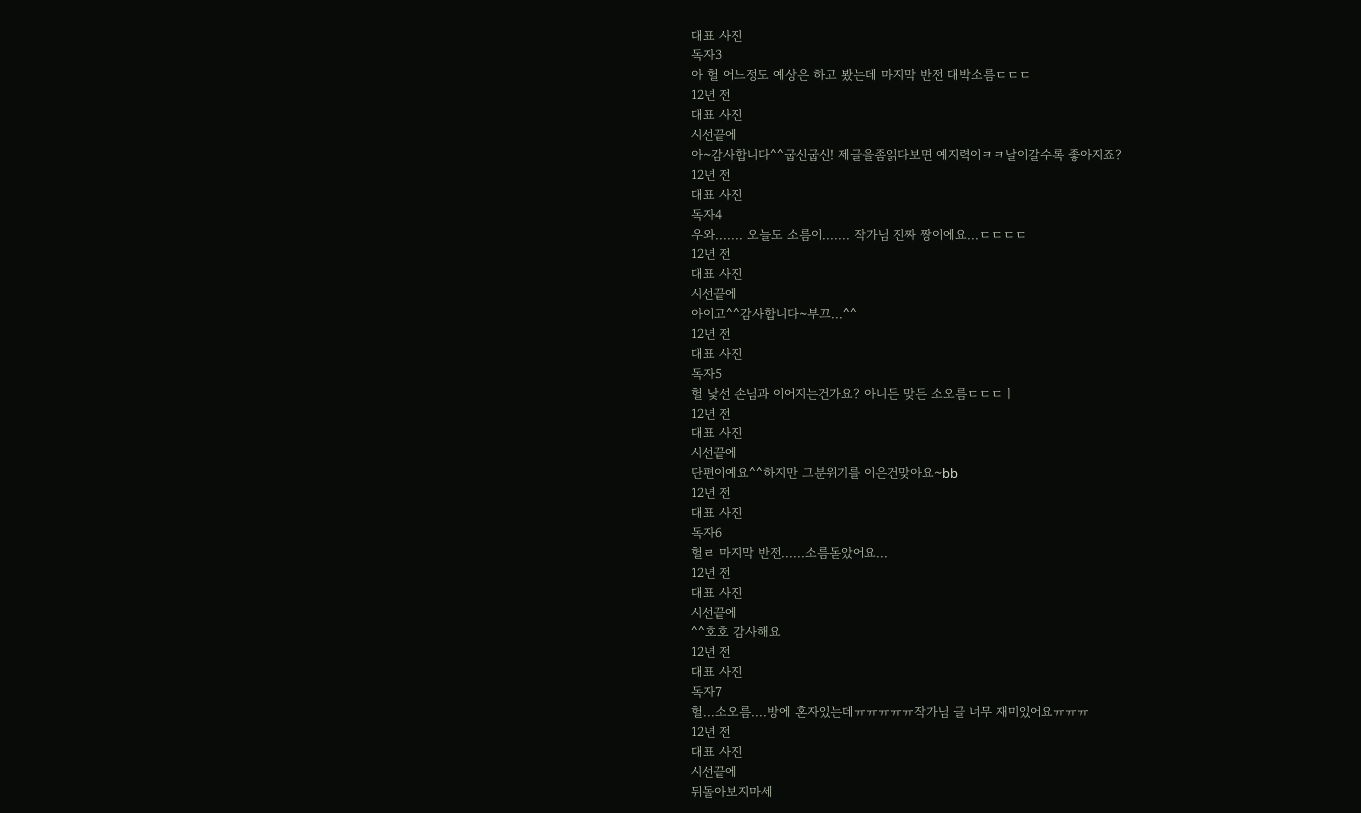대표 사진
독자3
아 헐 어느정도 예상은 하고 봤는데 마지막 반전 대박소름ㄷㄷㄷ
12년 전
대표 사진
시선끝에
아~감사합니다^^굽신굽신! 제글을좀읽다보면 예지력이ㅋㅋ날이갈수록 좋아지죠?
12년 전
대표 사진
독자4
우와....... 오늘도 소름이....... 작가님 진짜 짱이에요...ㄷㄷㄷㄷ
12년 전
대표 사진
시선끝에
아이고^^감사합니다~부끄...^^
12년 전
대표 사진
독자5
헐 낯선 손님과 이어지는건가요? 아니든 맞든 소오름ㄷㄷㄷㅣ
12년 전
대표 사진
시선끝에
단편이예요^^하지만 그분위기를 이은건맞아요~bb
12년 전
대표 사진
독자6
헐ㄹ 마지막 반전......소름돋았어요...
12년 전
대표 사진
시선끝에
^^호호 감사해요
12년 전
대표 사진
독자7
헐...소오름....방에 혼자있는데ㅠㅠㅠㅠㅠ작가님 글 너무 재미있어요ㅠㅠㅠ
12년 전
대표 사진
시선끝에
뒤돌아보지마세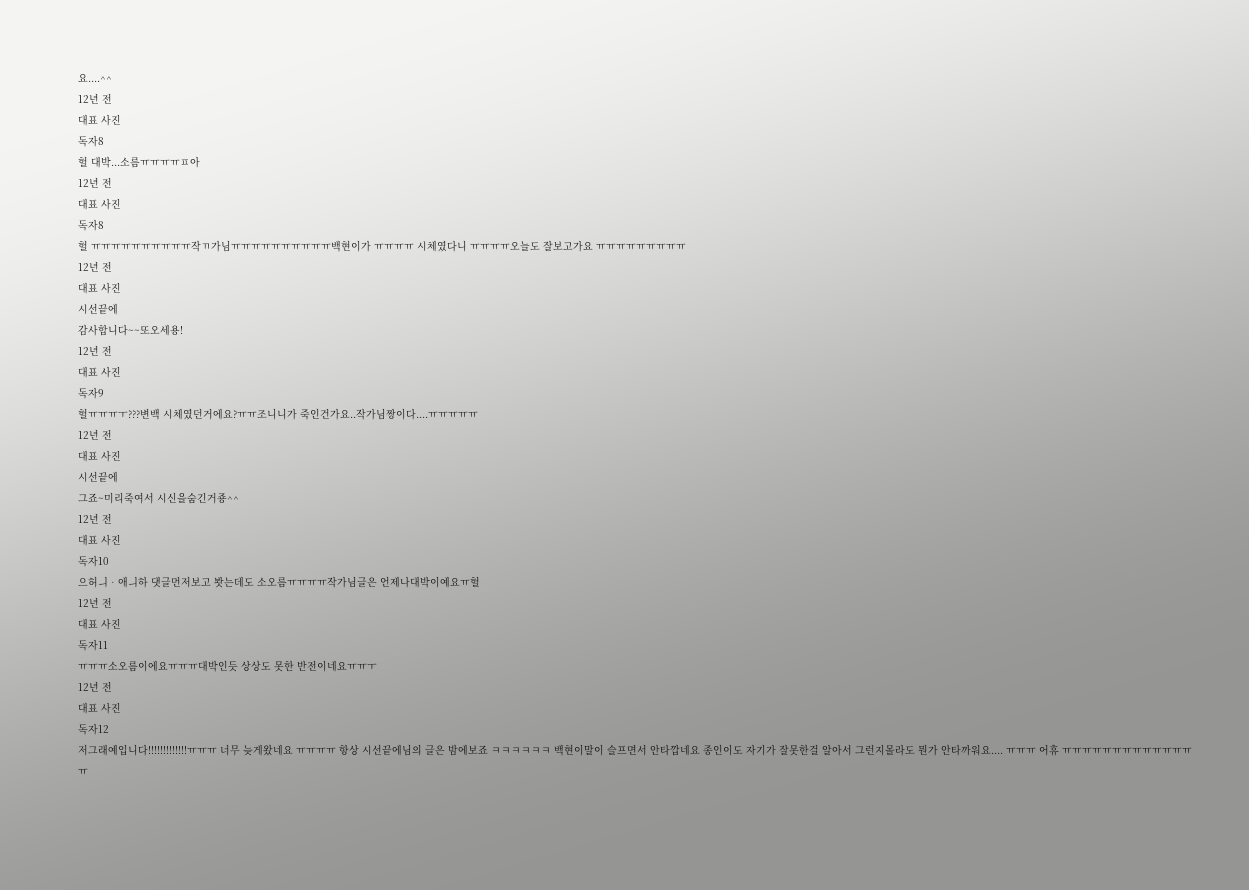요....^^
12년 전
대표 사진
독자8
헐 대박...소름ㅠㅠㅠㅠㅍ아
12년 전
대표 사진
독자8
헐 ㅠㅠㅠㅠㅠㅠㅠㅠㅠㅠ작ㄲ가님ㅠㅠㅠㅠㅠㅠㅠㅠㅠㅠ백현이가 ㅠㅠㅠㅠ 시체였다니 ㅠㅠㅠㅠ오늘도 잘보고가요 ㅠㅠㅠㅠㅠㅠㅠㅠㅠ
12년 전
대표 사진
시선끝에
감사합니다~~또오세용!
12년 전
대표 사진
독자9
헐ㅠㅠㅠㅜ???변백 시체였던거에요?ㅠㅠ조니니가 죽인건가요..작가님짱이다....ㅠㅠㅠㅠㅠ
12년 전
대표 사진
시선끝에
그죠~미리죽여서 시신을숨긴거죵^^
12년 전
대표 사진
독자10
으허ㅢᆞ애ㅢ하 댓글먼저보고 봣는데도 소오름ㅠㅠㅠㅠ작가님글은 언제나대박이예요ㅠ헐
12년 전
대표 사진
독자11
ㅠㅠㅠ소오름이에요ㅠㅠㅠ대박인듯 상상도 못한 반전이네요ㅠㅠㅜ
12년 전
대표 사진
독자12
저그래예입니다!!!!!!!!!!!!!ㅠㅠㅠ 너무 늦게왔네요 ㅠㅠㅠㅠ 항상 시선끝에님의 글은 밤에보죠 ㅋㅋㅋㅋㅋㅋ 백현이말이 슬프면서 안타깝네요 종인이도 자기가 잘못한걸 알아서 그런지몰라도 뭔가 안타까워요.... ㅠㅠㅠ 어휴 ㅠㅠㅠㅠㅠㅠㅠㅠㅠㅠㅠㅠㅠㅠ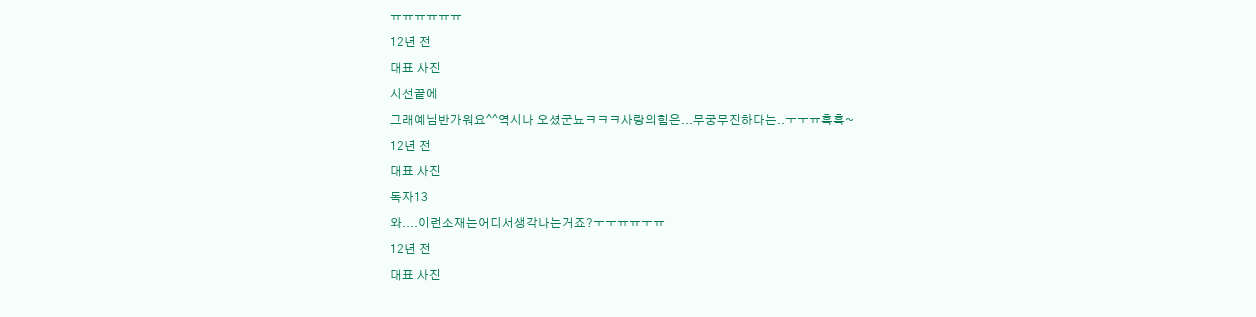ㅠㅠㅠㅠㅠㅠ
12년 전
대표 사진
시선끝에
그래예님반가워요^^역시나 오셨군뇨ㅋㅋㅋ사랑의힘은...무궁무진하다는..ㅜㅜㅠ흑흑~
12년 전
대표 사진
독자13
와....이런소재는어디서생각나는거죠?ㅜㅜㅠㅠㅜㅠ
12년 전
대표 사진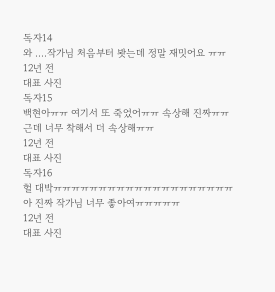독자14
와 ....작가님 처음부터 봣는데 정말 재밋어요 ㅠㅠ
12년 전
대표 사진
독자15
백현아ㅠㅠ 여기서 또 죽었어ㅠㅠ 속상해 진짜ㅠㅠ 근데 너무 착해서 더 속상해ㅠㅠ
12년 전
대표 사진
독자16
헐 대박ㅠㅠㅠㅠㅠㅠㅠㅠㅠㅠㅠㅠㅠㅠㅠㅠㅠㅠㅠㅠ 아 진짜 작가님 너무 좋아여ㅠㅠㅠㅠㅠ
12년 전
대표 사진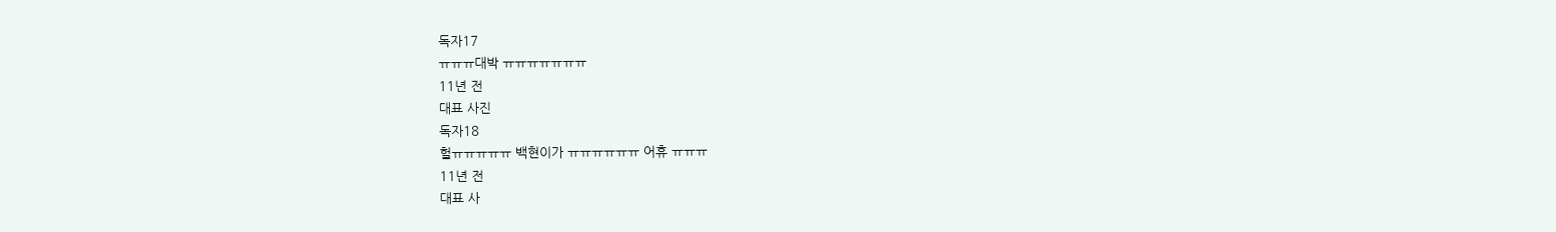독자17
ㅠㅠㅠ대박 ㅠㅠㅠㅠㅠㅠㅠ
11년 전
대표 사진
독자18
헐ㅠㅠㅠㅠㅠ 백현이가 ㅠㅠㅠㅠㅠㅠ 어휴 ㅠㅠㅠ
11년 전
대표 사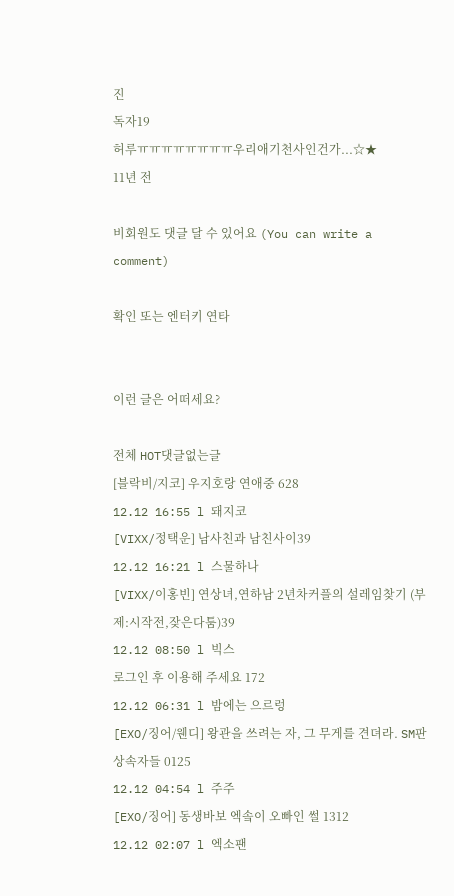진
독자19
허루ㅠㅠㅠㅠㅠㅠㅠㅠ우리애기천사인건가...☆★
11년 전

비회원도 댓글 달 수 있어요 (You can write a comment)

확인 또는 엔터키 연타


이런 글은 어떠세요?

전체 HOT댓글없는글
[블락비/지코] 우지호랑 연애중 628
12.12 16:55 l 돼지코
[VIXX/정택운] 남사친과 남친사이39
12.12 16:21 l 스물하나
[VIXX/이홍빈] 연상녀,연하남 2년차커플의 설레임찾기 (부제:시작전,잦은다툼)39
12.12 08:50 l 빅스
로그인 후 이용해 주세요 172
12.12 06:31 l 밤에는 으르렁
[EXO/징어/웬디] 왕관을 쓰려는 자, 그 무게를 견뎌라. SM판 상속자들 0125
12.12 04:54 l 주주
[EXO/징어] 동생바보 엑솤이 오빠인 썰 1312
12.12 02:07 l 엑소팬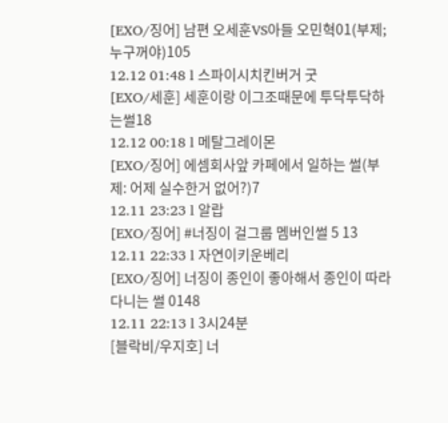[EXO/징어] 남편 오세훈VS아들 오민혁01(부제;누구꺼야)105
12.12 01:48 l 스파이시치킨버거 굿
[EXO/세훈] 세훈이랑 이그조때문에 투닥투닥하는썰18
12.12 00:18 l 메탈그레이몬
[EXO/징어] 에셈회사앞 카페에서 일하는 썰(부제: 어제 실수한거 없어?)7
12.11 23:23 l 알랍
[EXO/징어] #너징이 걸그룹 멤버인썰 5 13
12.11 22:33 l 자연이키운베리
[EXO/징어] 너징이 종인이 좋아해서 종인이 따라다니는 썰 0148
12.11 22:13 l 3시24분
[블락비/우지호] 너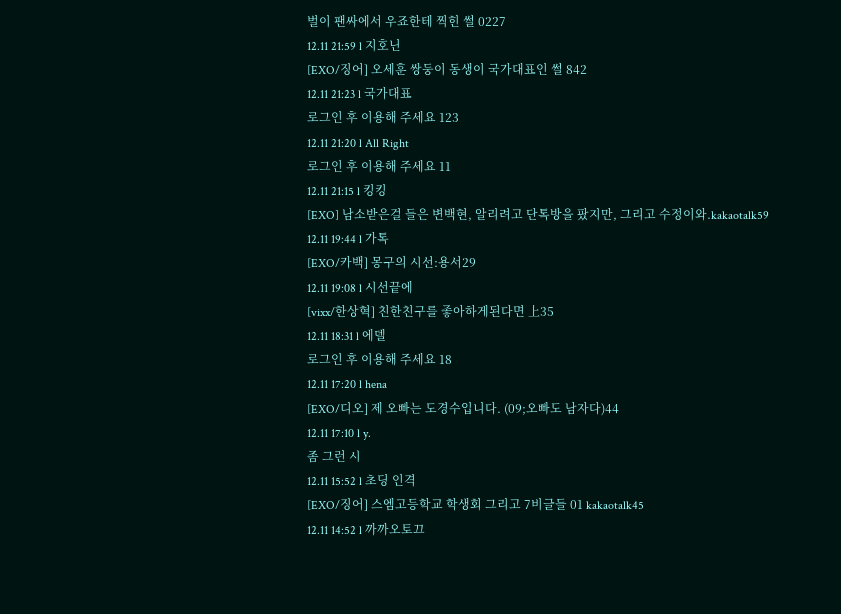벌이 팬싸에서 우죠한테 찍힌 썰 0227
12.11 21:59 l 지호닌
[EXO/징어] 오세훈 쌍둥이 동생이 국가대표인 썰 842
12.11 21:23 l 국가대표
로그인 후 이용해 주세요 123
12.11 21:20 l All Right
로그인 후 이용해 주세요 11
12.11 21:15 l 킹킹
[EXO] 남소받은걸 들은 변백현, 알리려고 단톡방을 팠지만, 그리고 수정이와.kakaotalk59
12.11 19:44 l 가톡
[EXO/카백] 몽구의 시선:용서29
12.11 19:08 l 시선끝에
[vixx/한상혁] 친한친구를 좋아하게된다면 上35
12.11 18:31 l 에델
로그인 후 이용해 주세요 18
12.11 17:20 l hena
[EXO/디오] 제 오빠는 도경수입니다. (09;오빠도 남자다)44
12.11 17:10 l y.
좀 그런 시
12.11 15:52 l 초딩 인격
[EXO/징어] 스엠고등학교 학생회 그리고 7비글들 01 kakaotalk45
12.11 14:52 l 까까오토끄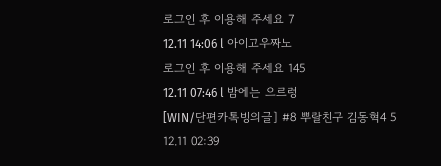로그인 후 이용해 주세요 7
12.11 14:06 l 아이고우짜노
로그인 후 이용해 주세요 145
12.11 07:46 l 밤에는 으르렁
[WIN/단편카톡빙의글] #8 뿌랄친구 김동혁4 5
12.11 02:39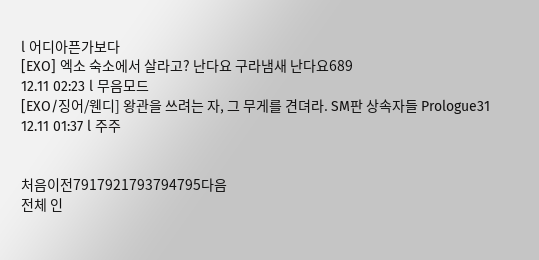l 어디아픈가보다
[EXO] 엑소 숙소에서 살라고? 난다요 구라냄새 난다요689
12.11 02:23 l 무음모드
[EXO/징어/웬디] 왕관을 쓰려는 자, 그 무게를 견뎌라. SM판 상속자들 Prologue31
12.11 01:37 l 주주


처음이전7917921793794795다음
전체 인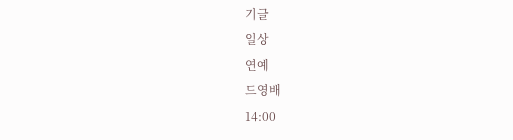기글
일상
연예
드영배
14:00